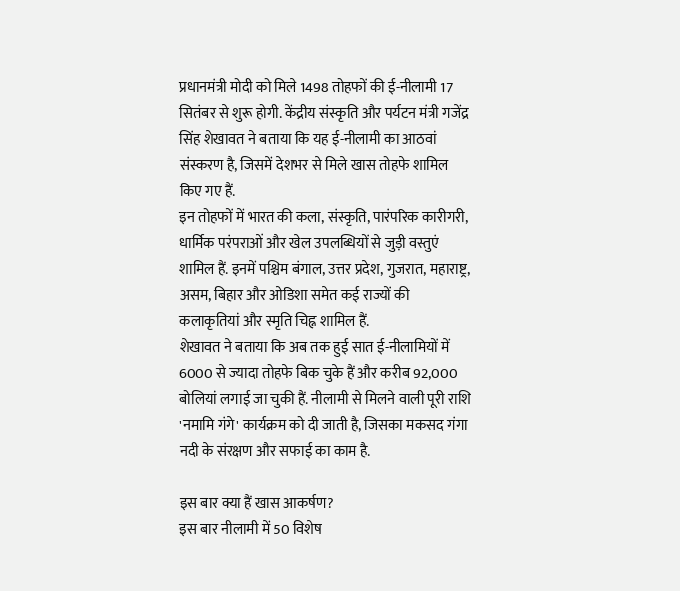प्रधानमंत्री मोदी को मिले 1498 तोहफों की ई-नीलामी 17 सितंबर से शुरू होगी. केंद्रीय संस्कृति और पर्यटन मंत्री गजेंद्र सिंह शेखावत ने बताया कि यह ई-नीलामी का आठवां संस्करण है, जिसमें देशभर से मिले खास तोहफे शामिल किए गए हैं.
इन तोहफों में भारत की कला, संस्कृति, पारंपरिक कारीगरी, धार्मिक परंपराओं और खेल उपलब्धियों से जुड़ी वस्तुएं शामिल हैं. इनमें पश्चिम बंगाल, उत्तर प्रदेश, गुजरात, महाराष्ट्र, असम, बिहार और ओडिशा समेत कई राज्यों की कलाकृतियां और स्मृति चिह्न शामिल हैं.
शेखावत ने बताया कि अब तक हुई सात ई-नीलामियों में 6000 से ज्यादा तोहफे बिक चुके हैं और करीब 92,000 बोलियां लगाई जा चुकी हैं. नीलामी से मिलने वाली पूरी राशि 'नमामि गंगे' कार्यक्रम को दी जाती है, जिसका मकसद गंगा नदी के संरक्षण और सफाई का काम है.

इस बार क्या हैं खास आकर्षण?
इस बार नीलामी में 50 विशेष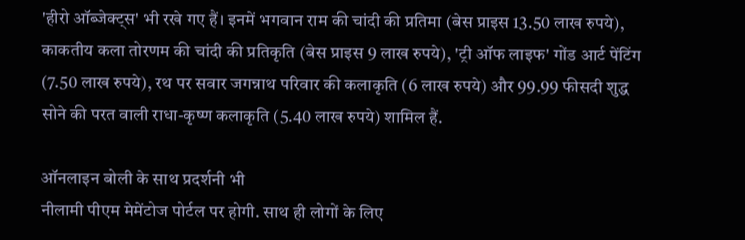'हीरो ऑब्जेक्ट्स' भी रखे गए हैं। इनमें भगवान राम की चांदी की प्रतिमा (बेस प्राइस 13.50 लाख रुपये), काकतीय कला तोरणम की चांदी की प्रतिकृति (बेस प्राइस 9 लाख रुपये), 'ट्री ऑफ लाइफ' गोंड आर्ट पेंटिंग (7.50 लाख रुपये), रथ पर सवार जगन्नाथ परिवार की कलाकृति (6 लाख रुपये) और 99.99 फीसदी शुद्ध सोने की परत वाली राधा-कृष्ण कलाकृति (5.40 लाख रुपये) शामिल हैं.

ऑनलाइन बोली के साथ प्रदर्शनी भी
नीलामी पीएम मेमेंटोज पोर्टल पर होगी. साथ ही लोगों के लिए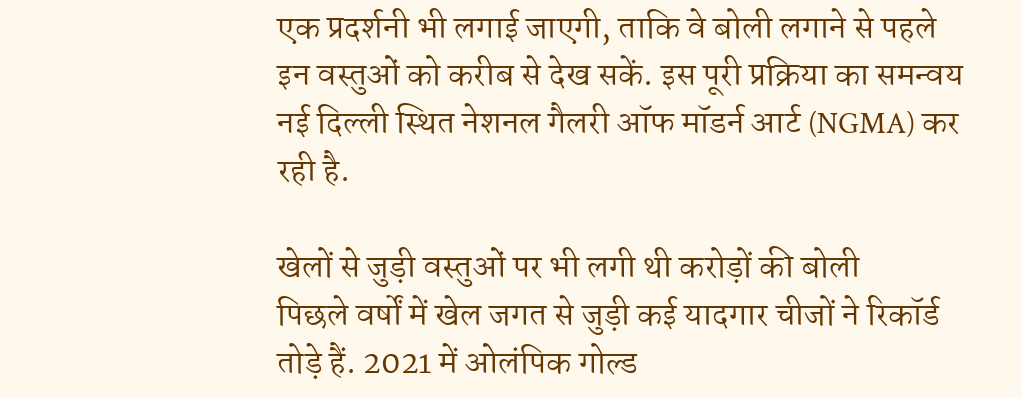एक प्रदर्शनी भी लगाई जाएगी, ताकि वे बोली लगाने से पहले इन वस्तुओं को करीब से देख सकें. इस पूरी प्रक्रिया का समन्वय नई दिल्ली स्थित नेशनल गैलरी ऑफ मॉडर्न आर्ट (NGMA) कर रही है.

खेलों से जुड़ी वस्तुओं पर भी लगी थी करोड़ों की बोली
पिछले वर्षों में खेल जगत से जुड़ी कई यादगार चीजों ने रिकॉर्ड तोड़े हैं. 2021 में ओलंपिक गोल्ड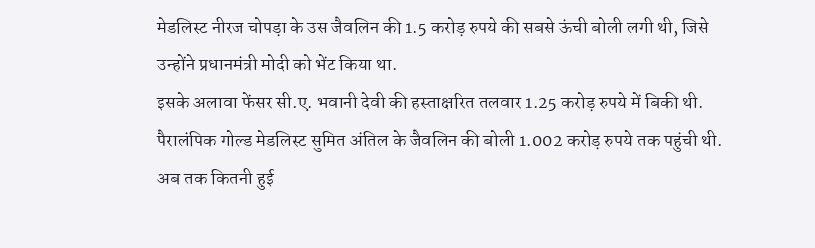मेडलिस्ट नीरज चोपड़ा के उस जैवलिन की 1.5 करोड़ रुपये की सबसे ऊंची बोली लगी थी, जिसे उन्होंने प्रधानमंत्री मोदी को भेंट किया था.
इसके अलावा फेंसर सी.ए. भवानी देवी की हस्ताक्षरित तलवार 1.25 करोड़ रुपये में बिकी थी. पैरालंपिक गोल्ड मेडलिस्ट सुमित अंतिल के जैवलिन की बोली 1.002 करोड़ रुपये तक पहुंची थी.
अब तक कितनी हुई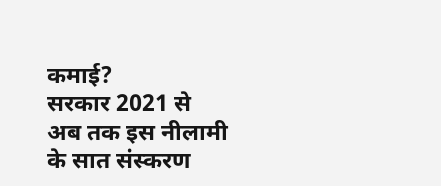कमाई?
सरकार 2021 से अब तक इस नीलामी के सात संस्करण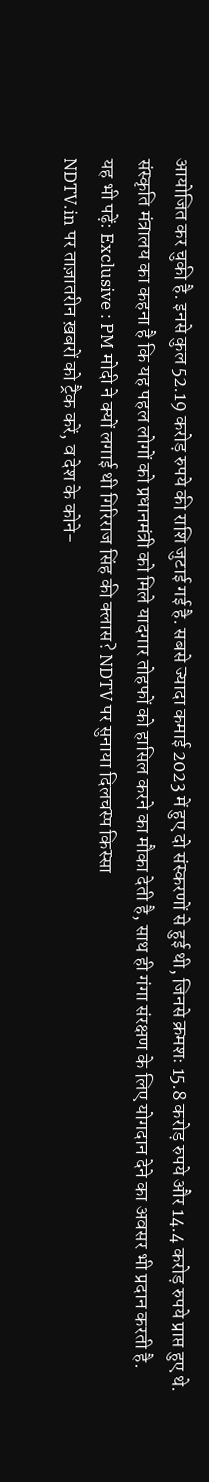आयोजित कर चुकी है. इनसे कुल 52.19 करोड़ रुपये की राशि जुटाई गई है. सबसे ज्यादा कमाई 2023 में हुए दो संस्करणों से हुई थी, जिनसे क्रमशः 15.8 करोड़ रुपये और 14.4 करोड़ रुपये प्राप्त हुए थे.
संस्कृति मंत्रालय का कहना है कि यह पहल लोगों को प्रधानमंत्री को मिले यादगार तोहफों को हासिल करने का मौका देती है, साथ ही गंगा संरक्षण के लिए योगदान देने का अवसर भी प्रदान करती है.
यह भी पढ़ें: Exclusive : PM मोदी ने क्यों लगाई थी गिरिराज सिंह की क्लास? NDTV पर सुनाया दिलचस्प किस्सा
NDTV.in पर ताज़ातरीन ख़बरों को ट्रैक करें, व देश के कोने-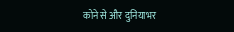कोने से और दुनियाभर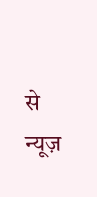से न्यूज़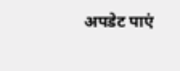अपडेट पाएं